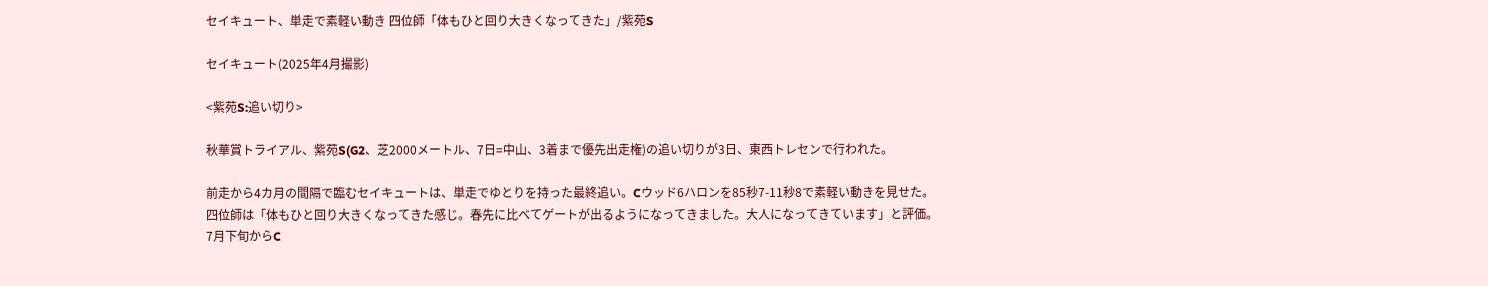セイキュート、単走で素軽い動き 四位師「体もひと回り大きくなってきた」/紫苑S

セイキュート(2025年4月撮影)

<紫苑S:追い切り>

秋華賞トライアル、紫苑S(G2、芝2000メートル、7日=中山、3着まで優先出走権)の追い切りが3日、東西トレセンで行われた。

前走から4カ月の間隔で臨むセイキュートは、単走でゆとりを持った最終追い。Cウッド6ハロンを85秒7-11秒8で素軽い動きを見せた。四位師は「体もひと回り大きくなってきた感じ。春先に比べてゲートが出るようになってきました。大人になってきています」と評価。7月下旬からC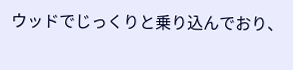ウッドでじっくりと乗り込んでおり、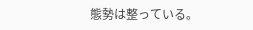態勢は整っている。